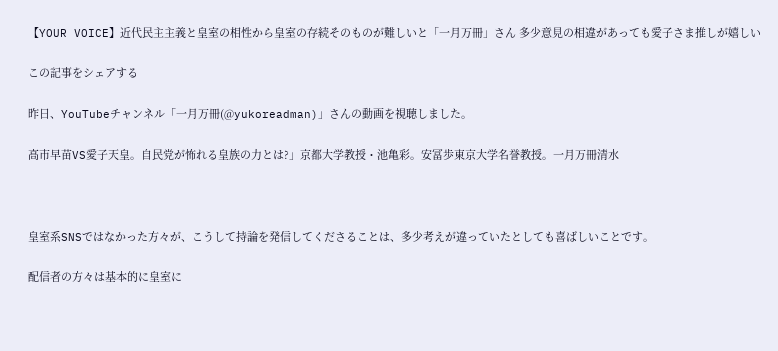【YOUR VOICE】近代民主主義と皇室の相性から皇室の存続そのものが難しいと「一月万冊」さん 多少意見の相違があっても愛子さま推しが嬉しい

この記事をシェアする

昨日、YouTubeチャンネル「一月万冊(@yukoreadman)」さんの動画を視聴しました。

高市早苗VS愛子天皇。自民党が怖れる皇族の力とは?」京都大学教授・池亀彩。安冨歩東京大学名誉教授。一月万冊清水



皇室系SNSではなかった方々が、こうして持論を発信してくださることは、多少考えが違っていたとしても喜ばしいことです。

配信者の方々は基本的に皇室に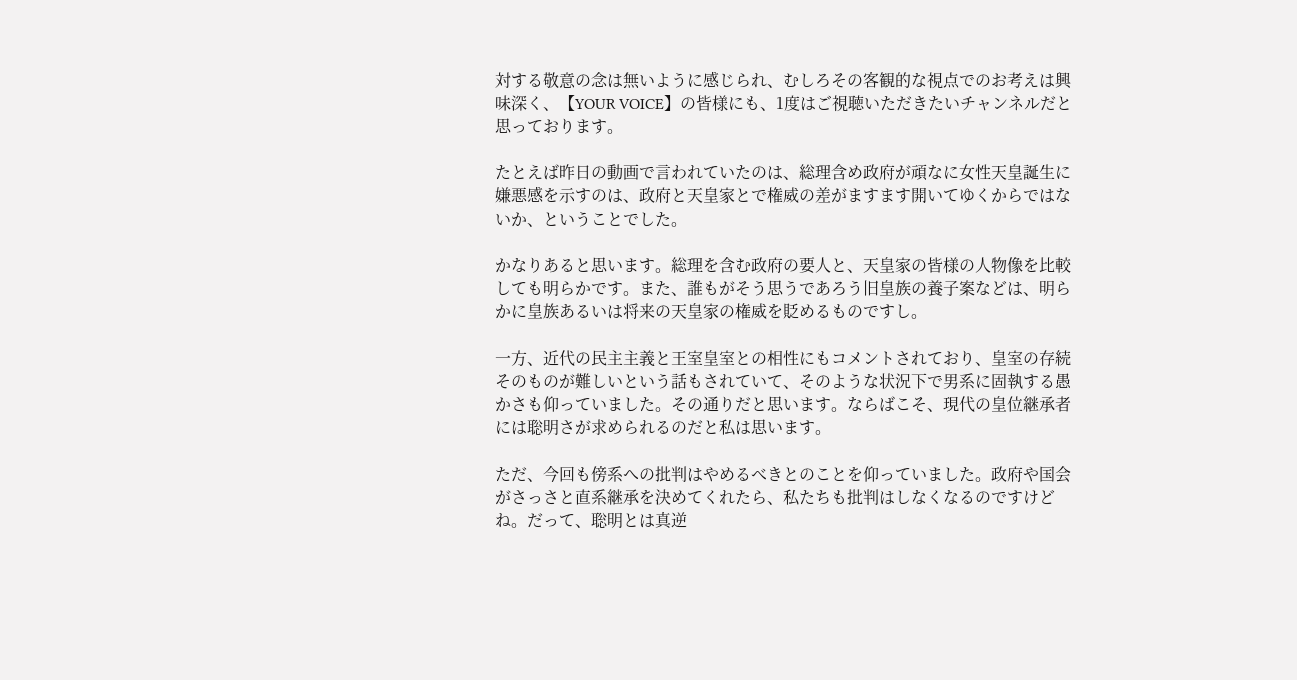対する敬意の念は無いように感じられ、むしろその客観的な視点でのお考えは興味深く、【YOUR VOICE】の皆様にも、1度はご視聴いただきたいチャンネルだと思っております。

たとえば昨日の動画で言われていたのは、総理含め政府が頑なに女性天皇誕生に嫌悪感を示すのは、政府と天皇家とで権威の差がますます開いてゆくからではないか、ということでした。

かなりあると思います。総理を含む政府の要人と、天皇家の皆様の人物像を比較しても明らかです。また、誰もがそう思うであろう旧皇族の養子案などは、明らかに皇族あるいは将来の天皇家の権威を貶めるものですし。

一方、近代の民主主義と王室皇室との相性にもコメントされており、皇室の存続そのものが難しいという話もされていて、そのような状況下で男系に固執する愚かさも仰っていました。その通りだと思います。ならばこそ、現代の皇位継承者には聡明さが求められるのだと私は思います。

ただ、今回も傍系への批判はやめるべきとのことを仰っていました。政府や国会がさっさと直系継承を決めてくれたら、私たちも批判はしなくなるのですけどね。だって、聡明とは真逆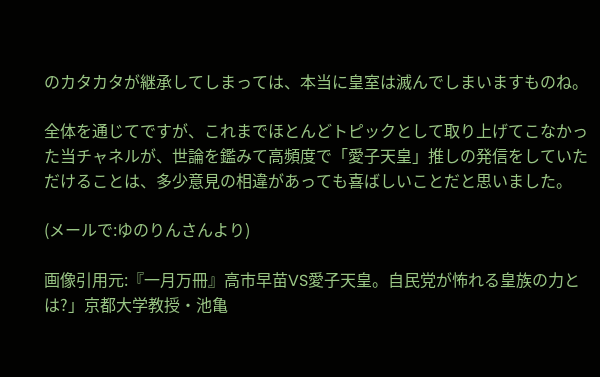のカタカタが継承してしまっては、本当に皇室は滅んでしまいますものね。

全体を通じてですが、これまでほとんどトピックとして取り上げてこなかった当チャネルが、世論を鑑みて高頻度で「愛子天皇」推しの発信をしていただけることは、多少意見の相違があっても喜ばしいことだと思いました。

(メールで:ゆのりんさんより)

画像引用元:『一月万冊』高市早苗VS愛子天皇。自民党が怖れる皇族の力とは?」京都大学教授・池亀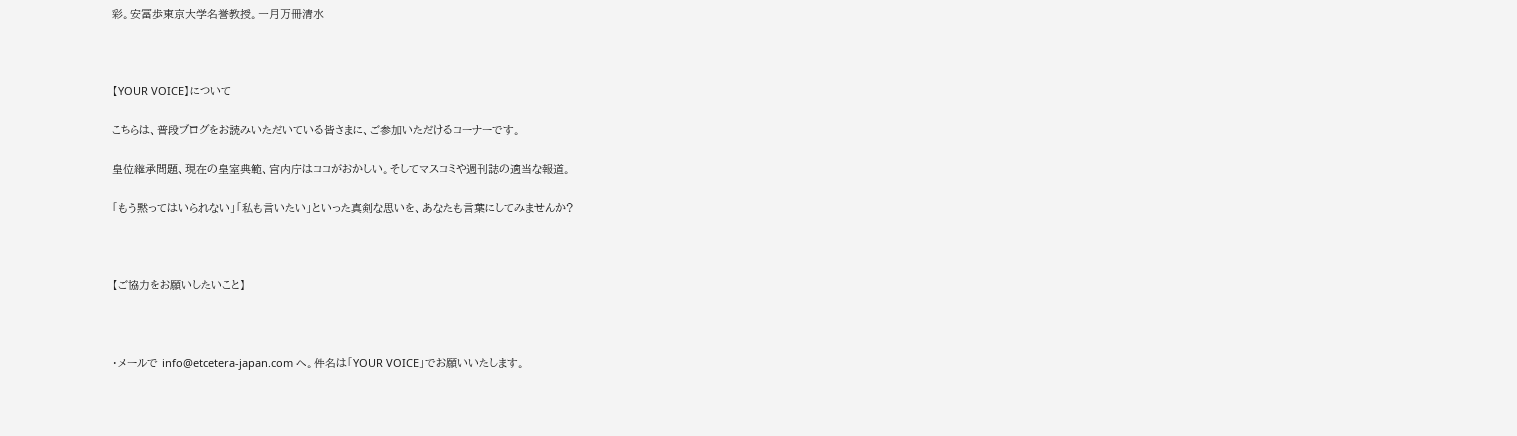彩。安冨歩東京大学名誉教授。一月万冊清水



【YOUR VOICE】について

こちらは、普段ブログをお読みいただいている皆さまに、ご参加いただけるコーナーです。

皇位継承問題、現在の皇室典範、宮内庁はココがおかしい。そしてマスコミや週刊誌の適当な報道。

「もう黙ってはいられない」「私も言いたい」といった真剣な思いを、あなたも言葉にしてみませんか?



【ご協力をお願いしたいこと】



・メールで info@etcetera-japan.com へ。件名は「YOUR VOICE」でお願いいたします。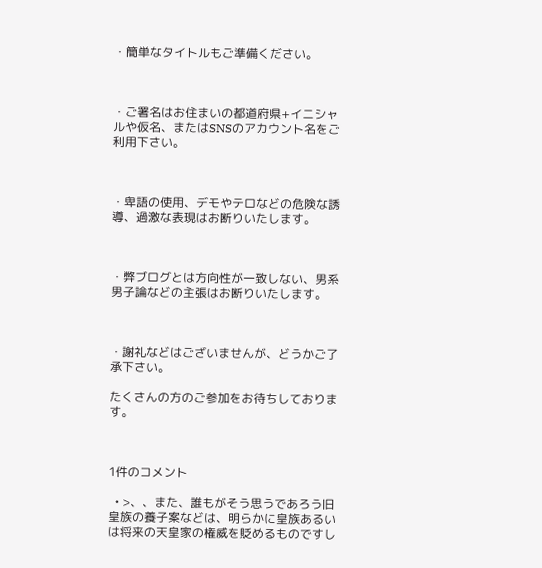・簡単なタイトルもご準備ください。



・ご署名はお住まいの都道府県+イニシャルや仮名、またはSNSのアカウント名をご利用下さい。



・卑語の使用、デモやテロなどの危険な誘導、過激な表現はお断りいたします。



・弊ブログとは方向性が一致しない、男系男子論などの主張はお断りいたします。



・謝礼などはございませんが、どうかご了承下さい。

たくさんの方のご参加をお待ちしております。



1件のコメント

  • >、、また、誰もがそう思うであろう旧皇族の養子案などは、明らかに皇族あるいは将来の天皇家の権威を貶めるものですし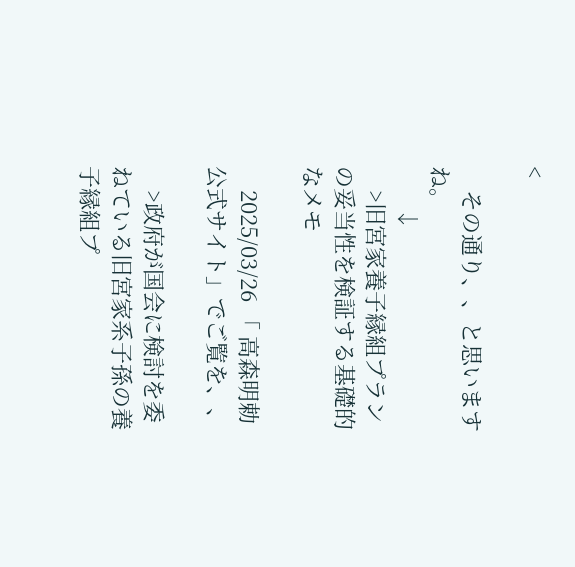<

    その通り、、と思いますね。
       ↓
    >旧宮家養子縁組プランの妥当性を検証する基礎的なメモ

    2025/03/26 「 高森明勅公式サイト」でご覧を、、

    >政府が国会に検討を委ねている旧宮家系子孫の養子縁組プ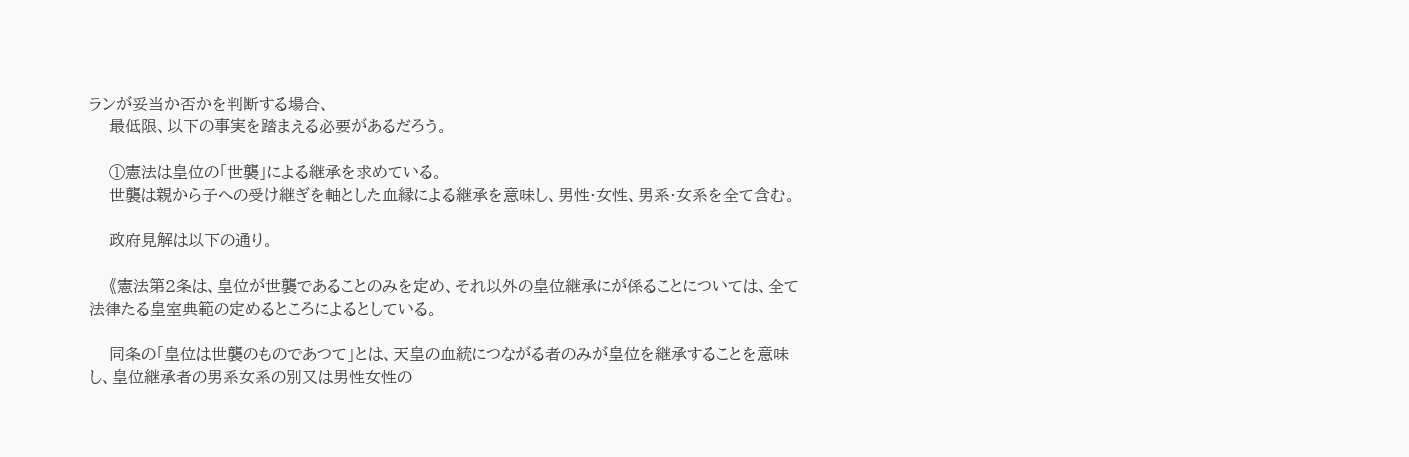ランが妥当か否かを判断する場合、
    最低限、以下の事実を踏まえる必要があるだろう。

    ①憲法は皇位の「世襲」による継承を求めている。
    世襲は親から子への受け継ぎを軸とした血縁による継承を意味し、男性·女性、男系·女系を全て含む。

    政府見解は以下の通り。

    《憲法第2条は、皇位が世襲であることのみを定め、それ以外の皇位継承にが係ることについては、全て法律たる皇室典範の定めるところによるとしている。

    同条の「皇位は世襲のものであつて」とは、天皇の血統につながる者のみが皇位を継承することを意味し、皇位継承者の男系女系の別又は男性女性の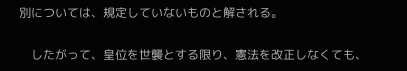別については、規定していないものと解される。

    したがって、皇位を世襲とする限り、憲法を改正しなくても、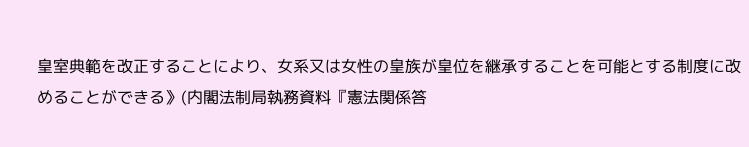皇室典範を改正することにより、女系又は女性の皇族が皇位を継承することを可能とする制度に改めることができる》(内閣法制局執務資料『憲法関係答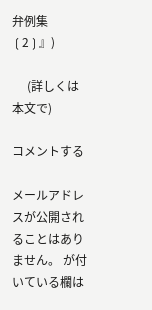弁例集❲2❳』)

     (詳しくは本文で)

コメントする

メールアドレスが公開されることはありません。 が付いている欄は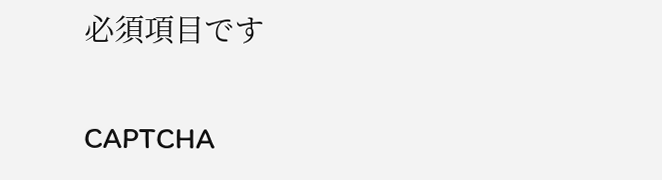必須項目です

CAPTCHA